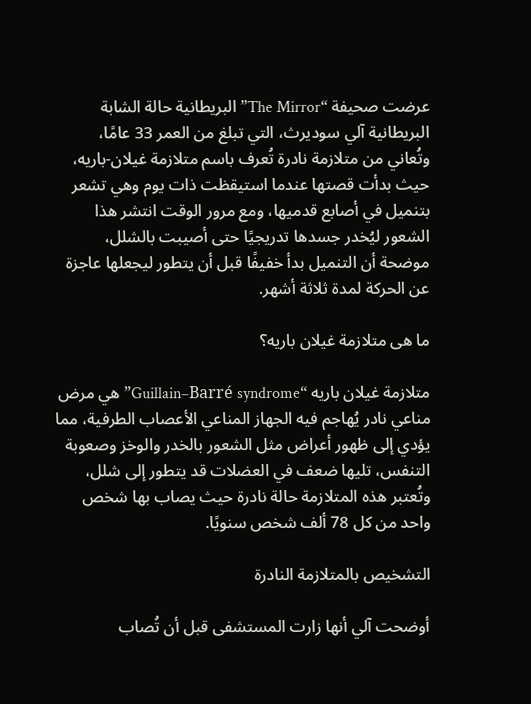عرضت صحيفة “The Mirror” البريطانية حالة الشابة البريطانية آلي سوديرث، التي تبلغ من العمر 33 عامًا، وتُعاني من متلازمة نادرة تُعرف باسم متلازمة غيلان-باريه، حيث بدأت قصتها عندما استيقظت ذات يوم وهي تشعر بتنميل في أصابع قدميها، ومع مرور الوقت انتشر هذا الشعور ليُخدر جسدها تدريجيًا حتى أصيبت بالشلل، موضحة أن التنميل بدأ خفيفًا قبل أن يتطور ليجعلها عاجزة عن الحركة لمدة ثلاثة أشهر.

ما هى متلازمة غيلان باريه؟

متلازمة غيلان باريه “Guillain–Barré syndrome” هي مرض مناعي نادر يُهاجم فيه الجهاز المناعي الأعصاب الطرفية، مما يؤدي إلى ظهور أعراض مثل الشعور بالخدر والوخز وصعوبة التنفس، تليها ضعف في العضلات قد يتطور إلى شلل، وتُعتبر هذه المتلازمة حالة نادرة حيث يصاب بها شخص واحد من كل 78 ألف شخص سنويًا.

التشخيص بالمتلازمة النادرة

أوضحت آلي أنها زارت المستشفى قبل أن تُصاب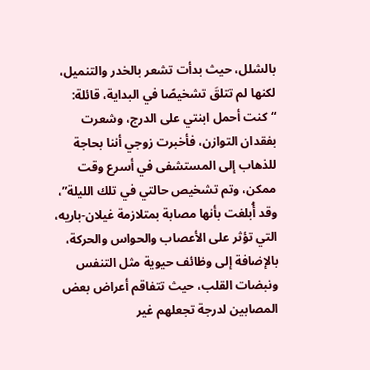بالشلل، حيث بدأت تشعر بالخدر والتنميل، لكنها لم تتلقَ تشخيصًا في البداية، قائلة: “كنت أحمل ابنتي على الدرج، وشعرت بفقدان التوازن، فأخبرت زوجي أننا بحاجة للذهاب إلى المستشفى في أسرع وقت ممكن، وتم تشخيص حالتي في تلك الليلة”، وقد أُبلغت بأنها مصابة بمتلازمة غيلان-باريه، التي تؤثر على الأعصاب والحواس والحركة، بالإضافة إلى وظائف حيوية مثل التنفس ونبضات القلب، حيث تتفاقم أعراض بعض المصابين لدرجة تجعلهم غير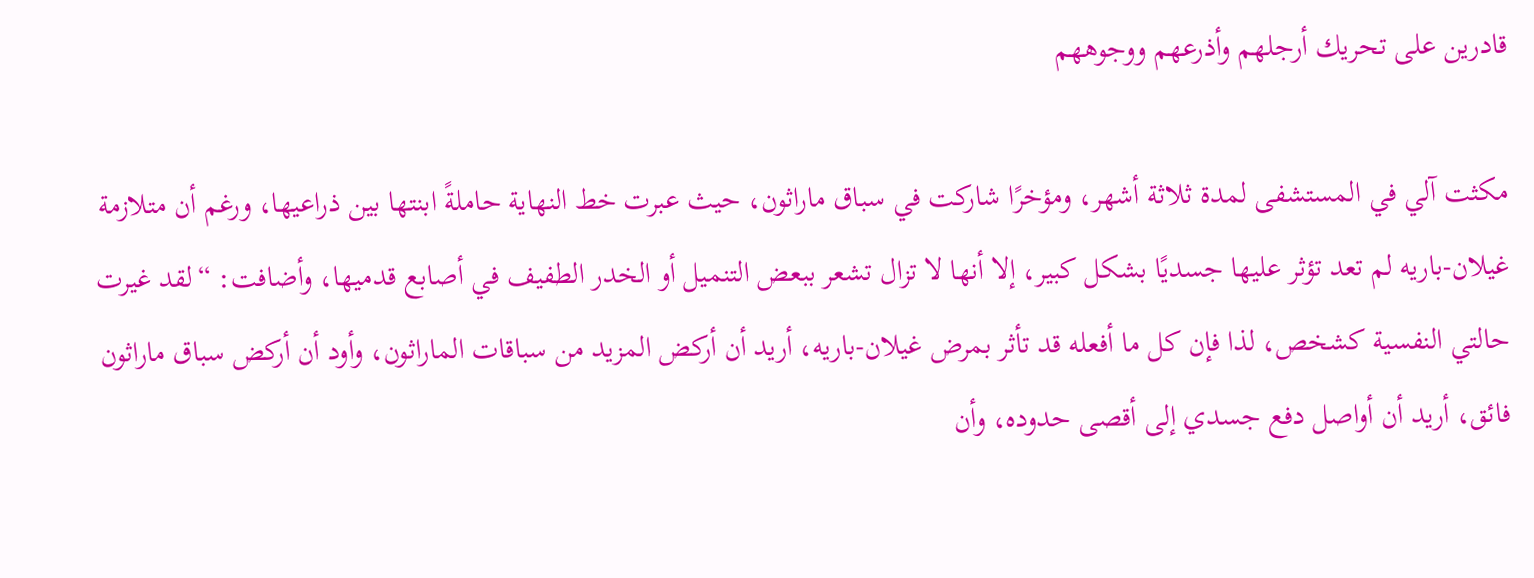قادرين على تحريك أرجلهم وأذرعهم ووجوههم

مكثت آلي في المستشفى لمدة ثلاثة أشهر، ومؤخرًا شاركت في سباق ماراثون، حيث عبرت خط النهاية حاملةً ابنتها بين ذراعيها، ورغم أن متلازمة غيلان-باريه لم تعد تؤثر عليها جسديًا بشكل كبير، إلا أنها لا تزال تشعر ببعض التنميل أو الخدر الطفيف في أصابع قدميها، وأضافت: “لقد غيرت حالتي النفسية كشخص، لذا فإن كل ما أفعله قد تأثر بمرض غيلان-باريه، أريد أن أركض المزيد من سباقات الماراثون، وأود أن أركض سباق ماراثون فائق، أريد أن أواصل دفع جسدي إلى أقصى حدوده، وأن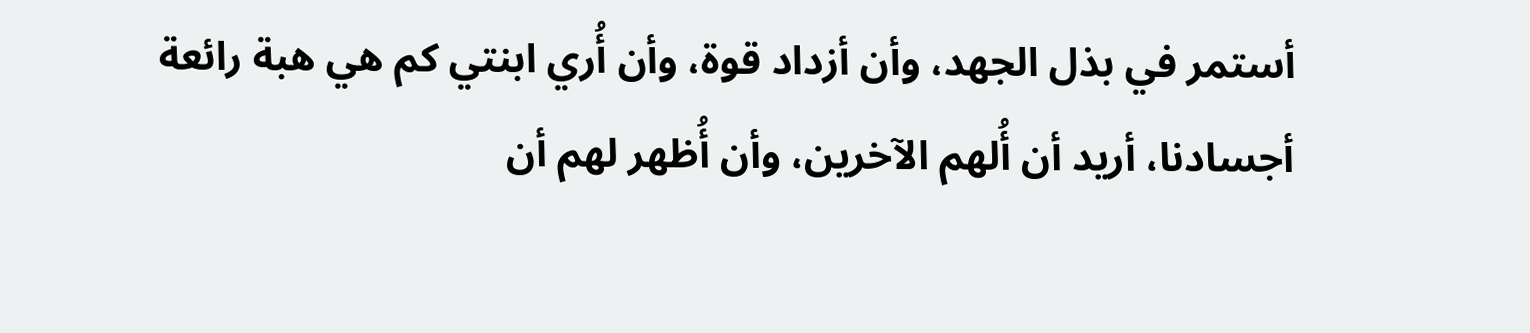أستمر في بذل الجهد، وأن أزداد قوة، وأن أُري ابنتي كم هي هبة رائعة أجسادنا، أريد أن أُلهم الآخرين، وأن أُظهر لهم أن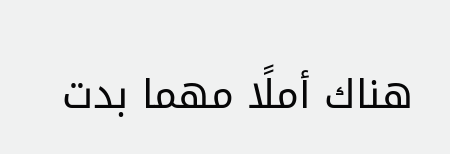هناك أملًا مهما بدت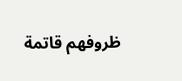ظروفهم قاتمة